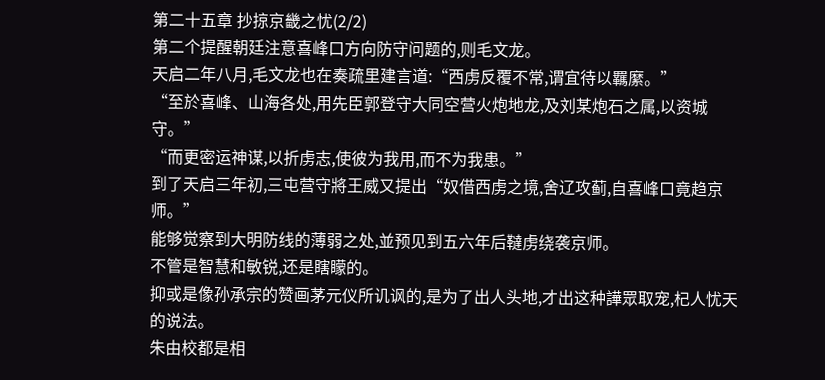第二十五章 抄掠京畿之忧(2/2)
第二个提醒朝廷注意喜峰口方向防守问题的,则毛文龙。
天启二年八月,毛文龙也在奏疏里建言道:“西虏反覆不常,谓宜待以羈縻。”
“至於喜峰、山海各处,用先臣郭登守大同空营火炮地龙,及刘某炮石之属,以资城守。”
“而更密运神谋,以折虏志,使彼为我用,而不为我患。”
到了天启三年初,三屯营守將王威又提出“奴借西虏之境,舍辽攻蓟,自喜峰口竟趋京师。”
能够觉察到大明防线的薄弱之处,並预见到五六年后韃虏绕袭京师。
不管是智慧和敏锐,还是瞎矇的。
抑或是像孙承宗的赞画茅元仪所讥讽的,是为了出人头地,才出这种譁眾取宠,杞人忧天的说法。
朱由校都是相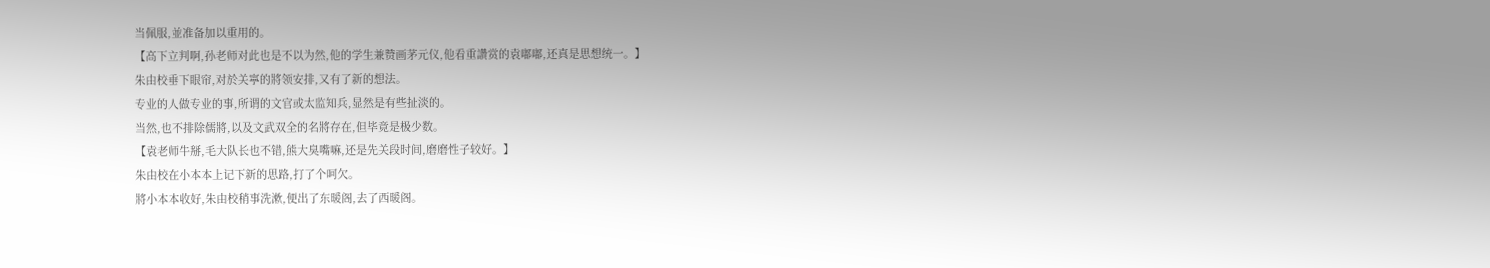当佩服,並准备加以重用的。
【高下立判啊,孙老师对此也是不以为然,他的学生兼赞画茅元仪,他看重讚赏的袁嘟嘟,还真是思想统一。】
朱由校垂下眼帘,对於关寧的將领安排,又有了新的想法。
专业的人做专业的事,所谓的文官或太监知兵,显然是有些扯淡的。
当然,也不排除儒將,以及文武双全的名將存在,但毕竟是极少数。
【袁老师牛掰,毛大队长也不错,熊大臭嘴嘛,还是先关段时间,磨磨性子较好。】
朱由校在小本本上记下新的思路,打了个呵欠。
將小本本收好,朱由校稍事洗漱,便出了东暖阁,去了西暖阁。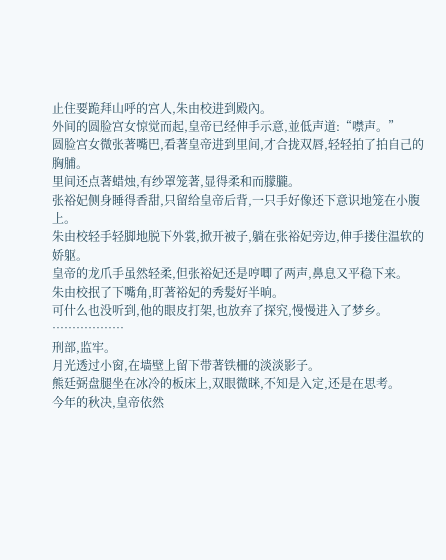止住要跪拜山呼的宫人,朱由校进到殿內。
外间的圆脸宫女惊觉而起,皇帝已经伸手示意,並低声道:“噤声。”
圆脸宫女微张著嘴巴,看著皇帝进到里间,才合拢双唇,轻轻拍了拍自己的胸脯。
里间还点著蜡烛,有纱罩笼著,显得柔和而朦朧。
张裕妃侧身睡得香甜,只留给皇帝后背,一只手好像还下意识地笼在小腹上。
朱由校轻手轻脚地脱下外裳,掀开被子,躺在张裕妃旁边,伸手搂住温软的娇躯。
皇帝的龙爪手虽然轻柔,但张裕妃还是哼唧了两声,鼻息又平稳下来。
朱由校抿了下嘴角,盯著裕妃的秀髮好半晌。
可什么也没听到,他的眼皮打架,也放弃了探究,慢慢进入了梦乡。
………………
刑部,监牢。
月光透过小窗,在墙壁上留下带著铁柵的淡淡影子。
熊廷弼盘腿坐在冰冷的板床上,双眼微眯,不知是入定,还是在思考。
今年的秋决,皇帝依然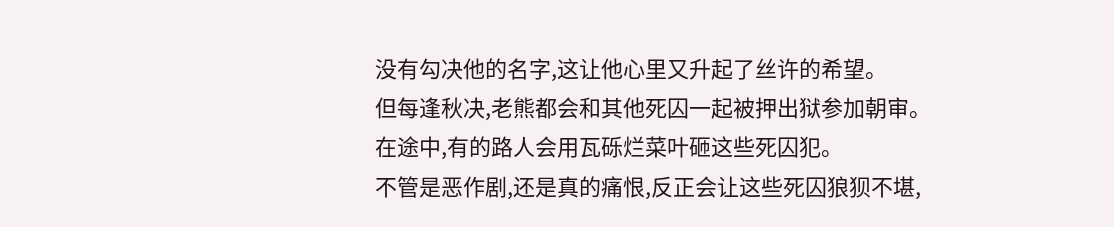没有勾决他的名字,这让他心里又升起了丝许的希望。
但每逢秋决,老熊都会和其他死囚一起被押出狱参加朝审。
在途中,有的路人会用瓦砾烂菜叶砸这些死囚犯。
不管是恶作剧,还是真的痛恨,反正会让这些死囚狼狈不堪,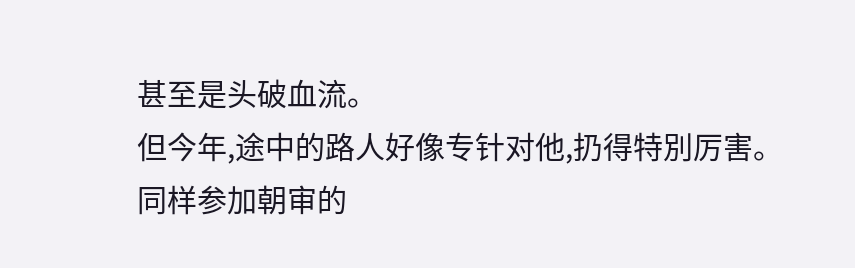甚至是头破血流。
但今年,途中的路人好像专针对他,扔得特別厉害。
同样参加朝审的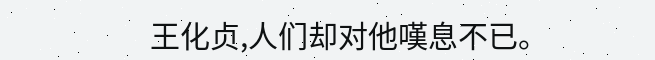王化贞,人们却对他嘆息不已。